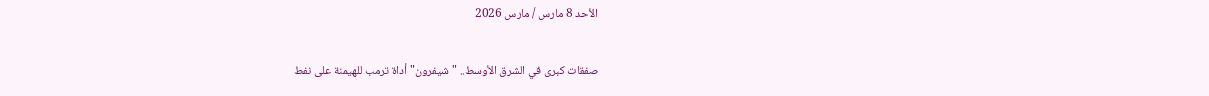الأحد 8 مارس / مارس 2026

صفقات كبرى في الشرق الأوسط.. "شيفرون" أداة ترمب للهيمنة على نفط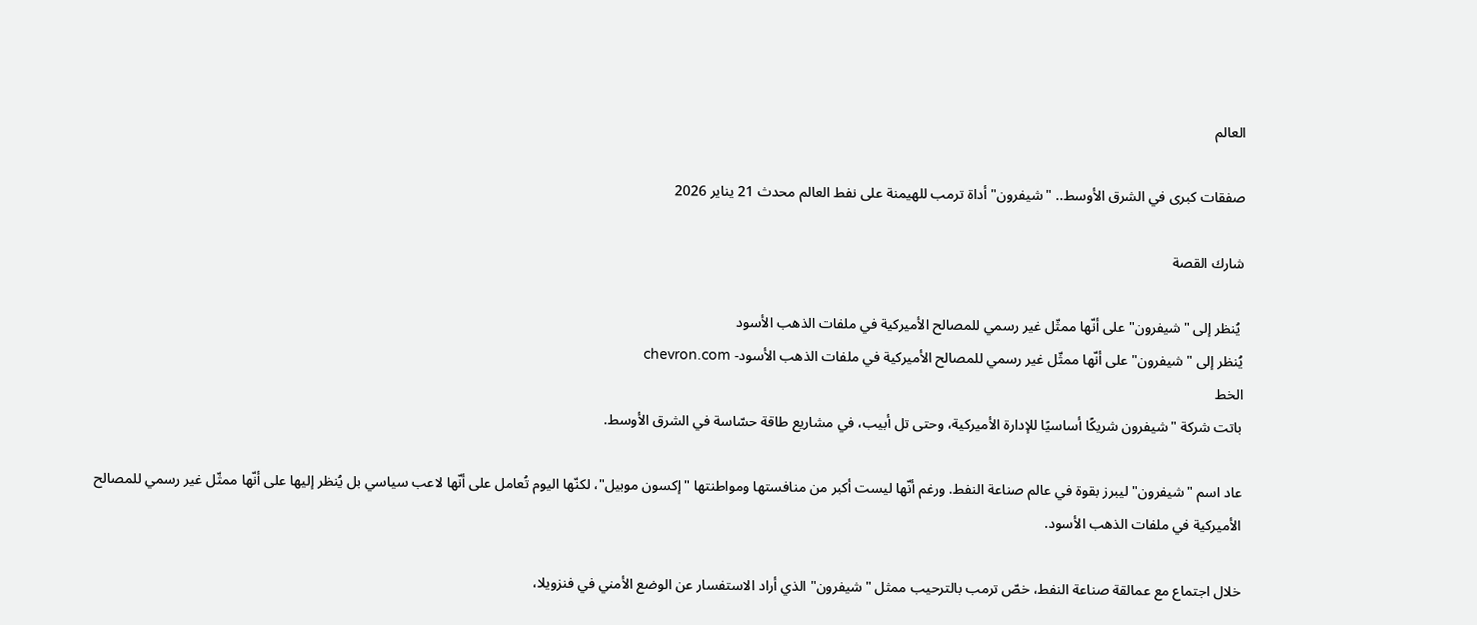العالم

صفقات كبرى في الشرق الأوسط.. "شيفرون" أداة ترمب للهيمنة على نفط العالم محدث 21 يناير 2026

شارك القصة

 يُنظر إلى "شيفرون" على أنّها ممثّل غير رسمي للمصالح الأميركية في ملفات الذهب الأسود
يُنظر إلى "شيفرون" على أنّها ممثّل غير رسمي للمصالح الأميركية في ملفات الذهب الأسود- chevron.com
الخط
باتت شركة "شيفرون شريكًا أساسيًا للإدارة الأميركية، وحتى تل أبيب، في مشاريع طاقة حسّاسة في الشرق الأوسط.

عاد اسم "شيفرون" ليبرز بقوة في عالم صناعة النفط. ورغم أنّها ليست أكبر من منافستها ومواطنتها "إكسون موبيل"، لكنّها اليوم تُعامل على أنّها لاعب سياسي بل يُنظر إليها على أنّها ممثّل غير رسمي للمصالح الأميركية في ملفات الذهب الأسود.

خلال اجتماع مع عمالقة صناعة النفط، خصّ ترمب بالترحيب ممثل "شيفرون" الذي أراد الاستفسار عن الوضع الأمني في فنزويلا،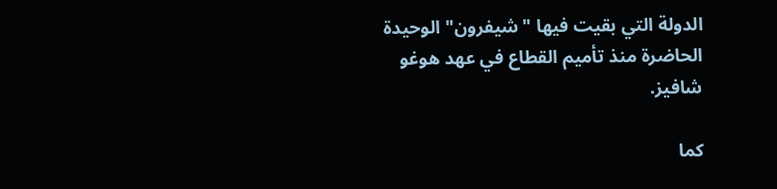الدولة التي بقيت فيها "شيفرون" الوحيدة الحاضرة منذ تأميم القطاع في عهد هوغو شافيز.

كما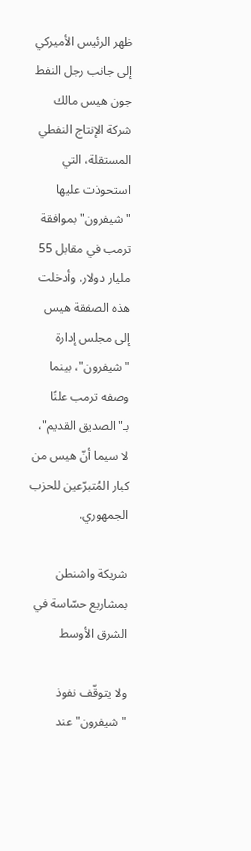ظهر الرئيس الأميركي إلى جانب رجل النفط جون هيس مالك شركة الإنتاج النفطي المستقلة، التي استحوذت عليها "شيفرون" بموافقة ترمب في مقابل 55 مليار دولار. وأدخلت هذه الصفقة هيس إلى مجلس إدارة "شيفرون"، بينما وصفه ترمب علنًا بـ"الصديق القديم"، لا سيما أنّ هيس من كبار المُتبرّعين للحزب الجمهوري.

شريكة واشنطن بمشاريع حسّاسة في الشرق الأوسط

ولا يتوقّف نفوذ "شيفرون" عند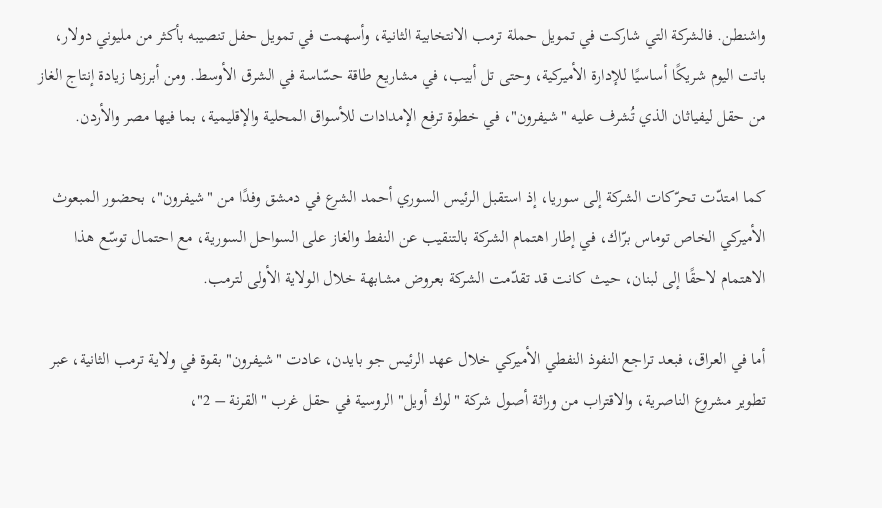واشنطن. فالشركة التي شاركت في تمويل حملة ترمب الانتخابية الثانية، وأسهمت في تمويل حفل تنصيبه بأكثر من مليوني دولار، باتت اليوم شريكًا أساسيًا للإدارة الأميركية، وحتى تل أبيب، في مشاريع طاقة حسّاسة في الشرق الأوسط. ومن أبرزها زيادة إنتاج الغاز من حقل ليفياثان الذي تُشرف عليه "شيفرون"، في خطوة ترفع الإمدادات للأسواق المحلية والإقليمية، بما فيها مصر والأردن.

كما امتدّت تحرّكات الشركة إلى سوريا، إذ استقبل الرئيس السوري أحمد الشرع في دمشق وفدًا من "شيفرون"، بحضور المبعوث الأميركي الخاص توماس برّاك، في إطار اهتمام الشركة بالتنقيب عن النفط والغاز على السواحل السورية، مع احتمال توسّع هذا الاهتمام لاحقًا إلى لبنان، حيث كانت قد تقدّمت الشركة بعروض مشابهة خلال الولاية الأولى لترمب.

أما في العراق، فبعد تراجع النفوذ النفطي الأميركي خلال عهد الرئيس جو بايدن، عادت "شيفرون" بقوة في ولاية ترمب الثانية، عبر تطوير مشروع الناصرية، والاقتراب من وراثة أصول شركة "لوك أويل" الروسية في حقل غرب "القرنة – 2"،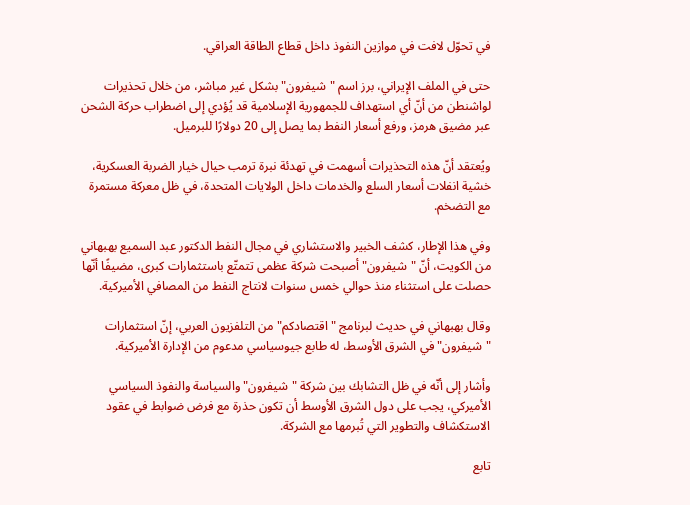في تحوّل لافت في موازين النفوذ داخل قطاع الطاقة العراقي.

حتى في الملف الإيراني، برز اسم "شيفرون" بشكل غير مباشر، من خلال تحذيرات لواشنطن من أنّ أي استهداف للجمهورية الإسلامية قد يُؤدي إلى اضطراب حركة الشحن عبر مضيق هرمز، ورفع أسعار النفط بما يصل إلى 20 دولارًا للبرميل.

ويُعتقد أنّ هذه التحذيرات أسهمت في تهدئة نبرة ترمب حيال خيار الضربة العسكرية، خشية انفلات أسعار السلع والخدمات داخل الولايات المتحدة، في ظل معركة مستمرة مع التضخم.

وفي هذا الإطار، كشف الخبير والاستشاري في مجال النفط الدكتور عبد السميع بهبهاني من الكويت، أنّ "شيفرون" أصبحت شركة عظمى تتمتّع باستثمارات كبرى، مضيفًا أنّها حصلت على استثناء منذ حوالي خمس سنوات لانتاج النفط من المصافي الأميركية.

وقال بهبهاني في حديث لبرنامج "اقتصادكم" من التلفزيون العربي، إنّ استثمارات "شيفرون" في الشرق الأوسط، له طابع جيوسياسي مدعوم من الإدارة الأميركية.

وأشار إلى أنّه في ظل التشابك بين شركة "شيفرون" والسياسة والنفوذ السياسي الأميركي، يجب على دول الشرق الأوسط أن تكون حذرة مع فرض ضوابط في عقود الاستكشاف والتطوير التي تُبرمها مع الشركة.

تابع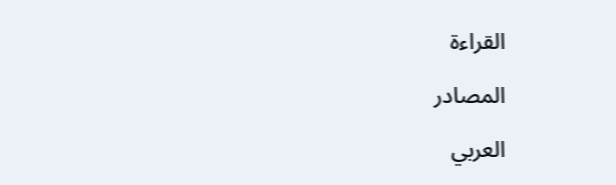القراءة

المصادر

العربي